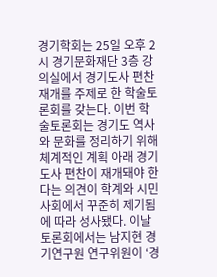경기학회는 25일 오후 2시 경기문화재단 3층 강의실에서 경기도사 편찬 재개를 주제로 한 학술토론회를 갖는다. 이번 학술토론회는 경기도 역사와 문화를 정리하기 위해 체계적인 계획 아래 경기도사 편찬이 재개돼야 한다는 의견이 학계와 시민사회에서 꾸준히 제기됨에 따라 성사됐다. 이날 토론회에서는 남지현 경기연구원 연구위원이 ‘경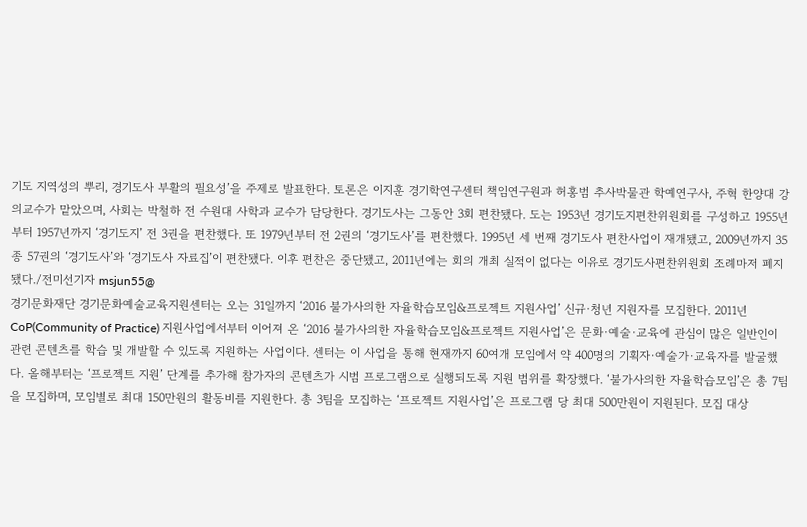기도 지역성의 뿌리, 경기도사 부활의 필요성’을 주제로 발표한다. 토론은 이지훈 경기학연구센터 책임연구원과 허홍범 추사박물관 학예연구사, 주혁 한양대 강의교수가 맡았으며, 사회는 박철하 전 수원대 사학과 교수가 담당한다. 경기도사는 그동안 3회 편찬됐다. 도는 1953년 경기도지편찬위원회를 구성하고 1955년부터 1957년까지 ‘경기도지’ 전 3권을 편찬했다. 또 1979년부터 전 2권의 ‘경기도사’를 편찬했다. 1995년 세 번째 경기도사 편찬사업이 재개됐고, 2009년까지 35종 57권의 ‘경기도사’와 ‘경기도사 자료집’이 편찬됐다. 이후 편찬은 중단됐고, 2011년에는 회의 개최 실적이 없다는 이유로 경기도사편찬위원회 조례마저 폐지됐다./전미선기자 msjun55@
경기문화재단 경기문화예술교육지원센터는 오는 31일까지 ‘2016 불가사의한 자율학습모임&프로젝트 지원사업’ 신규·청년 지원자를 모집한다. 2011년 CoP(Community of Practice) 지원사업에서부터 이어져 온 ‘2016 불가사의한 자율학습모임&프로젝트 지원사업’은 문화·예술·교육에 관심이 많은 일반인이 관련 콘텐츠를 학습 및 개발할 수 있도록 지원하는 사업이다. 센터는 이 사업을 통해 현재까지 60여개 모임에서 약 400명의 기획자·예술가·교육자를 발굴했다. 올해부터는 ‘프로젝트 지원’ 단계를 추가해 참가자의 콘텐츠가 시범 프로그램으로 실행되도록 지원 범위를 확장했다. ‘불가사의한 자율학습모임’은 총 7팀을 모집하며, 모임별로 최대 150만원의 활동비를 지원한다. 총 3팀을 모집하는 ‘프로젝트 지원사업’은 프로그램 당 최대 500만원이 지원된다. 모집 대상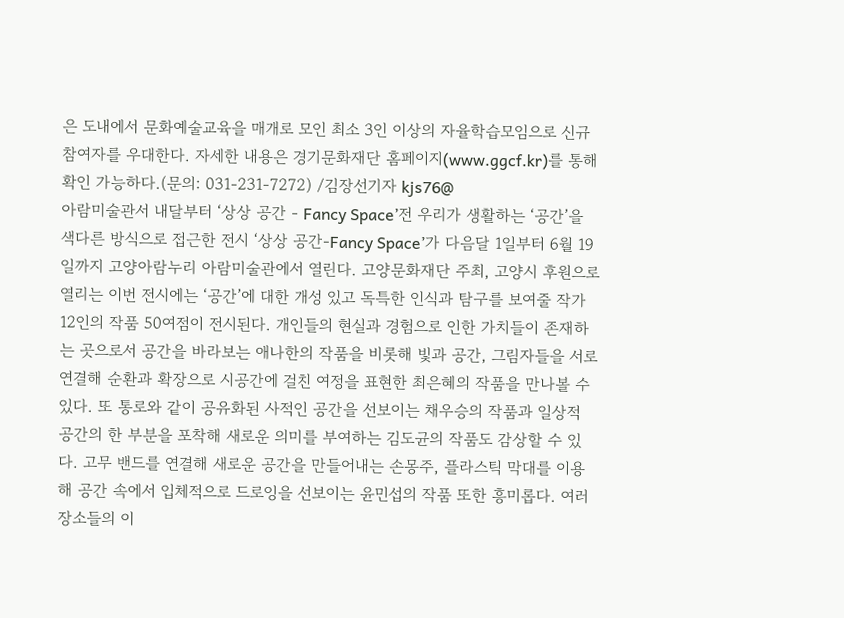은 도내에서 문화예술교육을 매개로 모인 최소 3인 이상의 자율학습모임으로 신규 참여자를 우대한다. 자세한 내용은 경기문화재단 홈페이지(www.ggcf.kr)를 통해 확인 가능하다.(문의: 031-231-7272) /김장선기자 kjs76@
아람미술관서 내달부터 ‘상상 공간 - Fancy Space’전 우리가 생활하는 ‘공간’을 색다른 방식으로 접근한 전시 ‘상상 공간-Fancy Space’가 다음달 1일부터 6월 19일까지 고양아람누리 아람미술관에서 열린다. 고양문화재단 주최, 고양시 후원으로 열리는 이번 전시에는 ‘공간’에 대한 개성 있고 독특한 인식과 탐구를 보여줄 작가 12인의 작품 50여점이 전시된다. 개인들의 현실과 경험으로 인한 가치들이 존재하는 곳으로서 공간을 바라보는 애나한의 작품을 비롯해 빛과 공간, 그림자들을 서로 연결해 순환과 확장으로 시공간에 걸친 여정을 표현한 최은혜의 작품을 만나볼 수 있다. 또 통로와 같이 공유화된 사적인 공간을 선보이는 채우승의 작품과 일상적 공간의 한 부분을 포착해 새로운 의미를 부여하는 김도균의 작품도 감상할 수 있다. 고무 밴드를 연결해 새로운 공간을 만들어내는 손몽주, 플라스틱 막대를 이용해 공간 속에서 입체적으로 드로잉을 선보이는 윤민섭의 작품 또한 흥미롭다. 여러 장소들의 이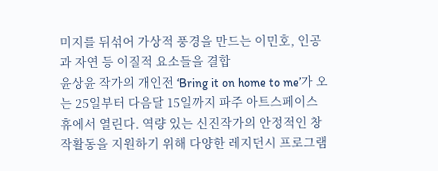미지를 뒤섞어 가상적 풍경을 만드는 이민호, 인공과 자연 등 이질적 요소들을 결합
윤상윤 작가의 개인전 ‘Bring it on home to me’가 오는 25일부터 다음달 15일까지 파주 아트스페이스 휴에서 열린다. 역량 있는 신진작가의 안정적인 창작활동을 지원하기 위해 다양한 레지던시 프로그램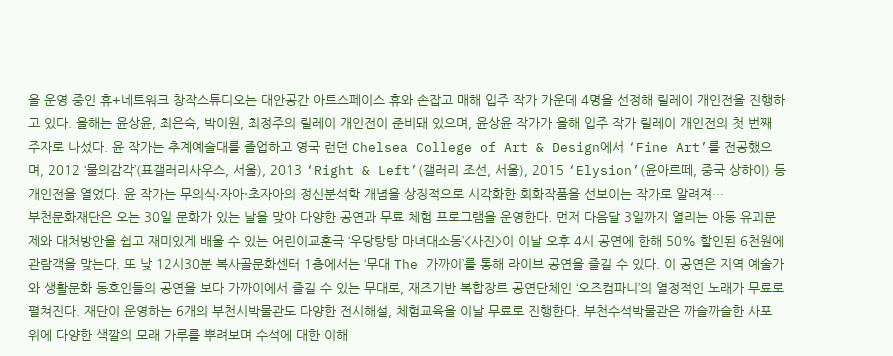을 운영 중인 휴+네트워크 창작스튜디오는 대안공간 아트스페이스 휴와 손잡고 매해 입주 작가 가운데 4명을 선정해 릴레이 개인전을 진행하고 있다. 올해는 윤상윤, 최은숙, 박이원, 최정주의 릴레이 개인전이 준비돼 있으며, 윤상윤 작가가 올해 입주 작가 릴레이 개인전의 첫 번째 주자로 나섰다. 윤 작가는 추계예술대를 졸업하고 영국 런던 Chelsea College of Art & Design에서 ‘Fine Art’를 전공했으며, 2012 ‘물의감각’(표갤러리사우스, 서울), 2013 ‘Right & Left’(갤러리 조선, 서울), 2015 ‘Elysion’(윤아르떼, 중국 상하이) 등 개인전을 열었다. 윤 작가는 무의식·자아·초자아의 정신분석학 개념을 상징적으로 시각화한 회화작품을 선보이는 작가로 알려져…
부천문화재단은 오는 30일 문화가 있는 날을 맞아 다양한 공연과 무료 체험 프로그램을 운영한다. 먼저 다음달 3일까지 열리는 아동 유괴문제와 대처방안을 쉽고 재미있게 배울 수 있는 어린이교훈극 ‘우당탕탕 마녀대소동’<사진>이 이날 오후 4시 공연에 한해 50% 할인된 6천원에 관람객을 맞는다. 또 낮 12시30분 복사골문화센터 1층에서는 ‘무대 The 가까이’를 통해 라이브 공연을 즐길 수 있다. 이 공연은 지역 예술가와 생활문화 동호인들의 공연을 보다 가까이에서 즐길 수 있는 무대로, 재즈기반 복합장르 공연단체인 ‘오즈컴파니’의 열정적인 노래가 무료로 펼쳐진다. 재단이 운영하는 6개의 부천시박물관도 다양한 전시해설, 체험교육을 이날 무료로 진행한다. 부천수석박물관은 까슬까슬한 사포 위에 다양한 색깔의 모래 가루를 뿌려보며 수석에 대한 이해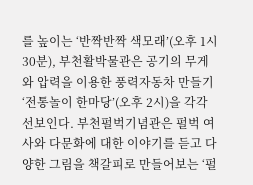를 높이는 ‘반짝반짝 색모래’(오후 1시30분), 부천활박물관은 공기의 무게와 압력을 이용한 풍력자동차 만들기 ‘전통놀이 한마당’(오후 2시)을 각각 선보인다. 부천펄벅기념관은 펄벅 여사와 다문화에 대한 이야기를 듣고 다양한 그림을 책갈피로 만들어보는 ‘펄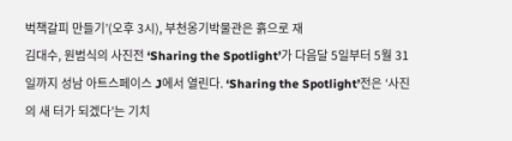벅책갈피 만들기’(오후 3시), 부천옹기박물관은 흙으로 재
김대수, 원범식의 사진전 ‘Sharing the Spotlight’가 다음달 5일부터 5월 31일까지 성남 아트스페이스 J에서 열린다. ‘Sharing the Spotlight’전은 ‘사진의 새 터가 되겠다’는 기치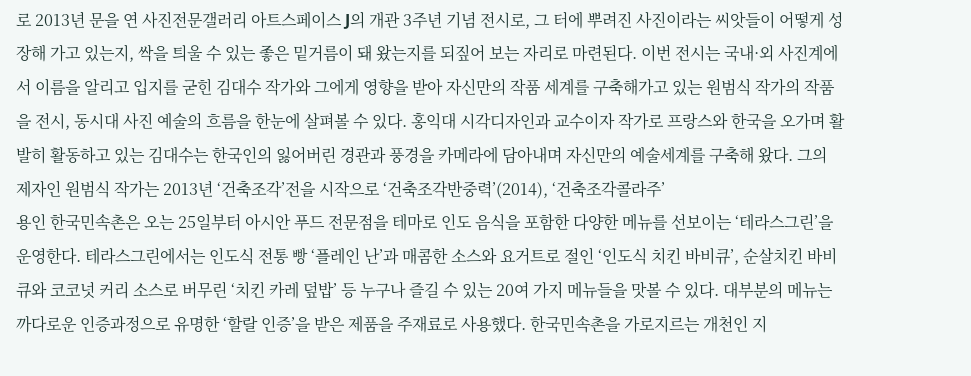로 2013년 문을 연 사진전문갤러리 아트스페이스 J의 개관 3주년 기념 전시로, 그 터에 뿌려진 사진이라는 씨앗들이 어떻게 성장해 가고 있는지, 싹을 틔울 수 있는 좋은 밑거름이 돼 왔는지를 되짚어 보는 자리로 마련된다. 이번 전시는 국내·외 사진계에서 이름을 알리고 입지를 굳힌 김대수 작가와 그에게 영향을 받아 자신만의 작품 세계를 구축해가고 있는 원범식 작가의 작품을 전시, 동시대 사진 예술의 흐름을 한눈에 살펴볼 수 있다. 홍익대 시각디자인과 교수이자 작가로 프랑스와 한국을 오가며 활발히 활동하고 있는 김대수는 한국인의 잃어버린 경관과 풍경을 카메라에 담아내며 자신만의 예술세계를 구축해 왔다. 그의 제자인 원범식 작가는 2013년 ‘건축조각’전을 시작으로 ‘건축조각반중력’(2014), ‘건축조각콜라주’
용인 한국민속촌은 오는 25일부터 아시안 푸드 전문점을 테마로 인도 음식을 포함한 다양한 메뉴를 선보이는 ‘테라스그린’을 운영한다. 테라스그린에서는 인도식 전통 빵 ‘플레인 난’과 매콤한 소스와 요거트로 절인 ‘인도식 치킨 바비큐’, 순살치킨 바비큐와 코코넛 커리 소스로 버무린 ‘치킨 카레 덮밥’ 등 누구나 즐길 수 있는 20여 가지 메뉴들을 맛볼 수 있다. 대부분의 메뉴는 까다로운 인증과정으로 유명한 ‘할랄 인증’을 받은 제품을 주재료로 사용했다. 한국민속촌을 가로지르는 개천인 지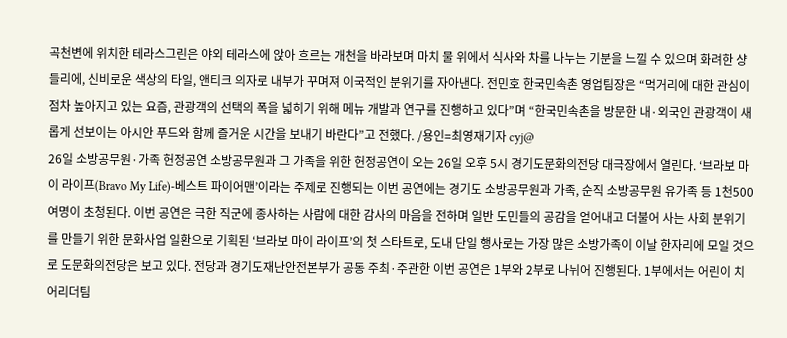곡천변에 위치한 테라스그린은 야외 테라스에 앉아 흐르는 개천을 바라보며 마치 물 위에서 식사와 차를 나누는 기분을 느낄 수 있으며 화려한 샹들리에, 신비로운 색상의 타일, 앤티크 의자로 내부가 꾸며져 이국적인 분위기를 자아낸다. 전민호 한국민속촌 영업팀장은 “먹거리에 대한 관심이 점차 높아지고 있는 요즘, 관광객의 선택의 폭을 넓히기 위해 메뉴 개발과 연구를 진행하고 있다”며 “한국민속촌을 방문한 내·외국인 관광객이 새롭게 선보이는 아시안 푸드와 함께 즐거운 시간을 보내기 바란다”고 전했다. /용인=최영재기자 cyj@
26일 소방공무원·가족 헌정공연 소방공무원과 그 가족을 위한 헌정공연이 오는 26일 오후 5시 경기도문화의전당 대극장에서 열린다. ‘브라보 마이 라이프(Bravo My Life)-베스트 파이어맨’이라는 주제로 진행되는 이번 공연에는 경기도 소방공무원과 가족, 순직 소방공무원 유가족 등 1천500여명이 초청된다. 이번 공연은 극한 직군에 종사하는 사람에 대한 감사의 마음을 전하며 일반 도민들의 공감을 얻어내고 더불어 사는 사회 분위기를 만들기 위한 문화사업 일환으로 기획된 ‘브라보 마이 라이프’의 첫 스타트로, 도내 단일 행사로는 가장 많은 소방가족이 이날 한자리에 모일 것으로 도문화의전당은 보고 있다. 전당과 경기도재난안전본부가 공동 주최·주관한 이번 공연은 1부와 2부로 나뉘어 진행된다. 1부에서는 어린이 치어리더팀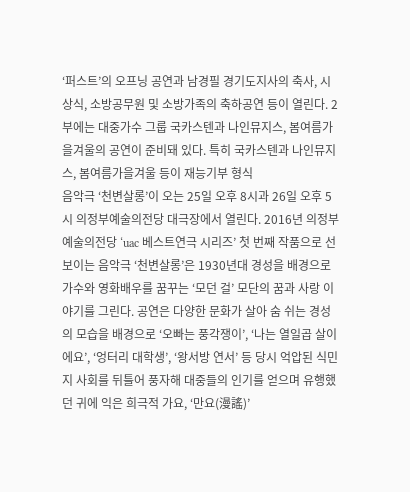‘퍼스트’의 오프닝 공연과 남경필 경기도지사의 축사, 시상식, 소방공무원 및 소방가족의 축하공연 등이 열린다. 2부에는 대중가수 그룹 국카스텐과 나인뮤지스, 봄여름가을겨울의 공연이 준비돼 있다. 특히 국카스텐과 나인뮤지스, 봄여름가을겨울 등이 재능기부 형식
음악극 ‘천변살롱’이 오는 25일 오후 8시과 26일 오후 5시 의정부예술의전당 대극장에서 열린다. 2016년 의정부예술의전당 ‘uac 베스트연극 시리즈’ 첫 번째 작품으로 선보이는 음악극 ‘천변살롱’은 1930년대 경성을 배경으로 가수와 영화배우를 꿈꾸는 ‘모던 걸’ 모단의 꿈과 사랑 이야기를 그린다. 공연은 다양한 문화가 살아 숨 쉬는 경성의 모습을 배경으로 ‘오빠는 풍각쟁이’, ‘나는 열일곱 살이에요’, ‘엉터리 대학생’, ‘왕서방 연서’ 등 당시 억압된 식민지 사회를 뒤틀어 풍자해 대중들의 인기를 얻으며 유행했던 귀에 익은 희극적 가요, ‘만요(漫謠)’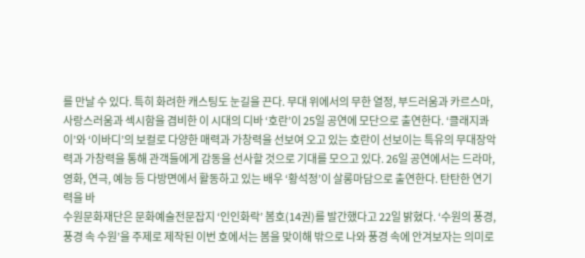를 만날 수 있다. 특히 화려한 캐스팅도 눈길을 끈다. 무대 위에서의 무한 열정, 부드러움과 카르스마, 사랑스러움과 섹시함을 겸비한 이 시대의 디바 ‘호란’이 25일 공연에 모단으로 출연한다. ‘클래지콰이’와 ‘이바디’의 보컬로 다양한 매력과 가창력을 선보여 오고 있는 호란이 선보이는 특유의 무대장악력과 가창력을 통해 관객들에게 감동을 선사할 것으로 기대를 모으고 있다. 26일 공연에서는 드라마, 영화, 연극, 예능 등 다방면에서 활동하고 있는 배우 ‘황석정’이 살롱마담으로 출연한다. 탄탄한 연기력을 바
수원문화재단은 문화예술전문잡지 ‘인인화락’ 봄호(14권)를 발간했다고 22일 밝혔다. ‘수원의 풍경, 풍경 속 수원’을 주제로 제작된 이번 호에서는 봄을 맞이해 밖으로 나와 풍경 속에 안겨보자는 의미로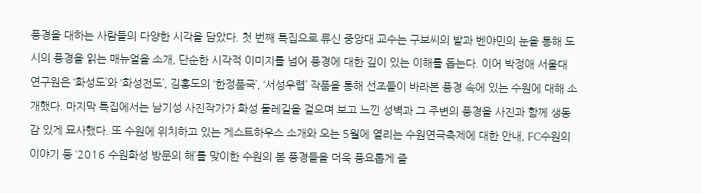풍경을 대하는 사람들의 다양한 시각을 담았다. 첫 번째 특집으로 류신 중앙대 교수는 구보씨의 발과 벤야민의 눈을 통해 도시의 풍경을 읽는 매뉴얼을 소개, 단순한 시각적 이미지를 넘어 풍경에 대한 깊이 있는 이해를 돕는다. 이어 박정애 서울대 연구원은 ‘화성도’와 ‘화성전도’, 김홍도의 ‘한정품국’, ‘서성우렵’ 작품을 통해 선조들이 바라본 풍경 속에 있는 수원에 대해 소개했다. 마지막 특집에서는 남기성 사진작가가 화성 둘레길을 걸으며 보고 느낀 성벽과 그 주변의 풍경을 사진과 함께 생동감 있게 묘사했다. 또 수원에 위치하고 있는 게스트하우스 소개와 오는 5월에 열리는 수원연극축제에 대한 안내, FC수원의 이야기 등 ‘2016 수원화성 방문의 해’를 맞이한 수원의 봄 풍경들을 더욱 풍요롭게 즐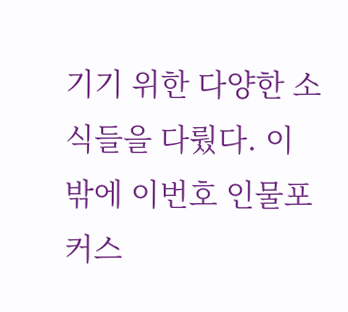기기 위한 다양한 소식들을 다뤘다. 이 밖에 이번호 인물포커스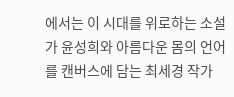에서는 이 시대를 위로하는 소설가 윤성희와 아름다운 몸의 언어를 캔버스에 담는 최세경 작가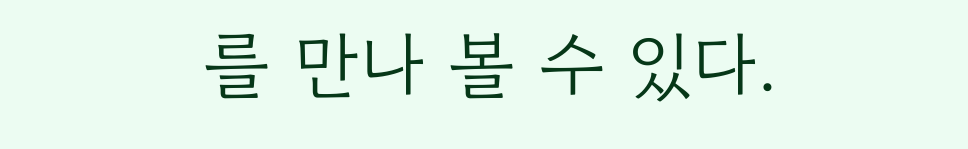를 만나 볼 수 있다.